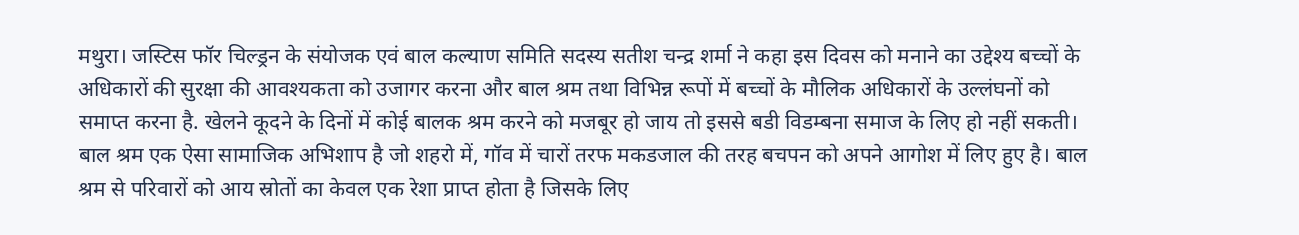मथुरा। जस्टिस फॉर चिल्ड्रन के संयोजक एवं बाल कल्याण समिति सदस्य सतीश चन्द्र शर्मा ने कहा इस दिवस को मनाने का उद्देश्य बच्चों के अधिकारों की सुरक्षा की आवश्यकता को उजागर करना और बाल श्रम तथा विभिन्न रूपों में बच्चों के मौलिक अधिकारों के उल्लंघनों को समाप्त करना है. खेलने कूदने के दिनों में कोई बालक श्रम करने को मजबूर हो जाय तो इससे बडी विडम्बना समाज के लिए हो नहीं सकती। बाल श्रम एक ऐसा सामाजिक अभिशाप है जो शहरो में, गॉव में चारों तरफ मकडजाल की तरह बचपन को अपने आगोश में लिए हुए है। बाल श्रम से परिवारों को आय स्रोतों का केवल एक रेशा प्राप्त होता है जिसके लिए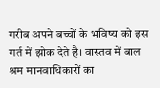गरीब अपने बच्चों के भविष्य को इस गर्त में झोक देते है। वास्तव में बाल श्रम मानवाधिकारों का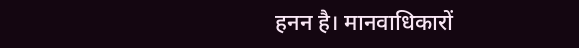हनन है। मानवाधिकारों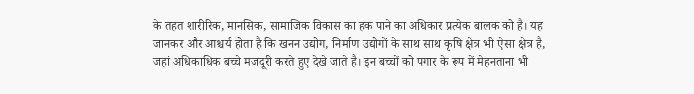के तहत शारीरिक, मानसिक, सामाजिक विकास का हक पाने का अधिकार प्रत्येक बालक को है। यह जानकर और आश्चर्य होता है कि खनन उद्योग, निर्माण उद्योगों के साथ साथ कृषि क्षेत्र भी ऐसा क्षेत्र है, जहां अधिकाधिक बच्चे मजदूरी करते हुए देखे जाते है। इन बच्चों को पगार के रूप में मेहनताना भी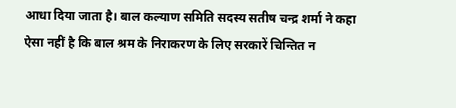आधा दिया जाता है। बाल कल्याण समिति सदस्य सतीष चन्द्र शर्मा ने कहा ऐसा नहीं है कि बाल श्रम के निराकरण के लिए सरकारें चिन्तित न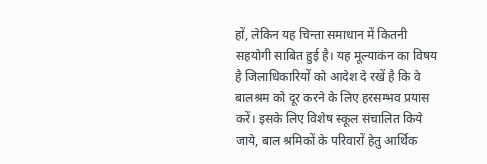हों, लेकिन यह चिन्ता समाधान में कितनी सहयोगी साबित हुई है। यह मूल्याकंन का विषय है जिलाधिकारियों को आदेश दे रखें है कि वे बालश्रम को दूर करने के लिए हरसम्भव प्रयास करें। इसके लिए विशेष स्कूल संचालित किये जाये, बाल श्रमिकों के परिवारों हेतु आर्थिक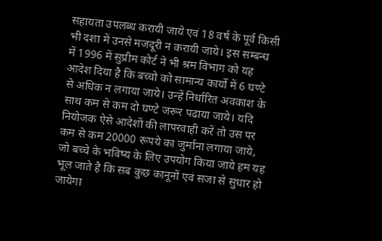सहायता उपलब्ध करायी जाये एवं 18 वर्ष के पूर्व किसी भी दशा में उनसे मजदूरी न करायी जाये। इस सम्बन्ध में 1996 में सुप्रीम कोर्ट ने भी श्रम विभाग को यह आदेश दिया है कि बच्चो को सामान्य कार्यो में 6 घण्टे से अधिक न लगाया जाये। उन्हें निर्धारित अवकाश के साथ कम से कम दो घण्टे जरूर पढाया जाये। यदि नियोजक ऐसे आदेशों की लापरवाही करें तो उस पर कम से कम 20000 रूपये का जुर्माना लगाया जाये, जो बच्चे के भविष्य के लिए उपयोग किया जाये हम यह भूल जाते है कि सब कुछ कानूनों एवं सजा से सुधार हो जायेगा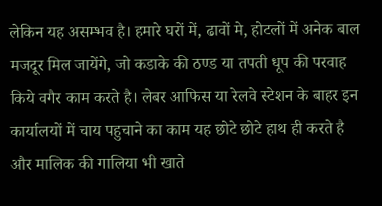लेकिन यह असम्भव है। हमारे घरों में, ढावों मे, होटलों में अनेक बाल मजदूर मिल जायेंगे, जो कडाके की ठण्ड या तपती धूप की परवाह किये वगैर काम करते है। लेबर आफिस या रेलवे स्टेशन के बाहर इन कार्यालयों में चाय पहुचाने का काम यह छोटे छोटे हाथ ही करते है और मालिक की गालिया भी खाते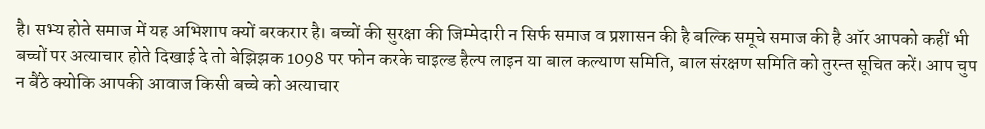है। सभ्य होते समाज में यह अभिशाप क्यों बरकरार है। बच्चों की सुरक्षा की जिम्मेदारी न सिर्फ समाज व प्रशासन की है बल्कि समूचे समाज की है ऑर आपको कहीं भी बच्चों पर अत्याचार होते दिखाई दे तो बेझिझक 1098 पर फोन करके चाइल्ड हैल्प लाइन या बाल कल्याण समिति, बाल संरक्षण समिति को तुरन्त सूचित करें। आप चुप न बैंठे क्योकि आपकी आवाज किसी बच्चे को अत्याचार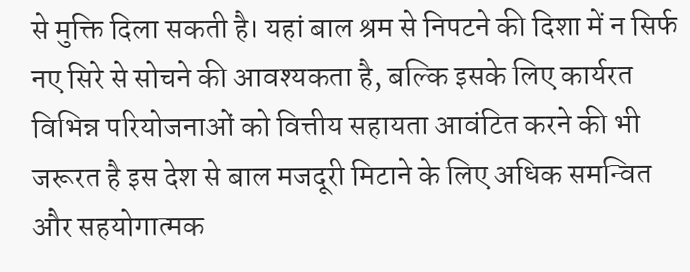से मुक्ति दिला सकती है। यहां बाल श्रम से निपटने की दिशा में न सिर्फ नए सिरे से सोचने की आवश्यकता है, बल्कि इसके लिए कार्यरत विभिन्न परियोजनाओं को वित्तीय सहायता आवंटित करने की भी जरूरत है इस देश से बाल मजदूरी मिटाने के लिए अधिक समन्वित और सहयोगात्मक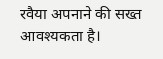रवैया अपनाने की सख्त आवश्यकता है।